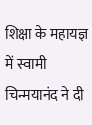शिक्षा के महायज्ञ में स्वामी चिन्मयानंद ने दी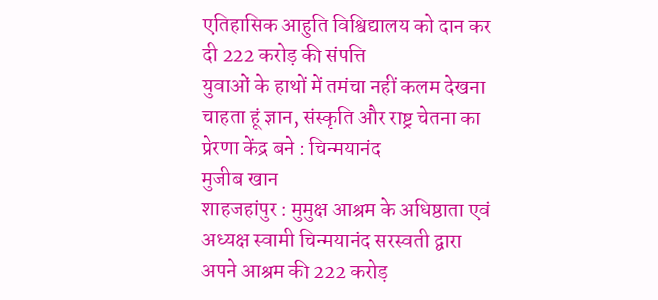एतिहासिक आहुति विश्विद्यालय को दान कर दी 222 करोड़ की संपत्ति
युवाओं के हाथों में तमंचा नहीं कलम देखना चाहता हूं ज्ञान, संस्कृति और राष्ट्र चेतना का प्रेरणा केंद्र बने : चिन्मयानंद
मुजीब खान
शाहजहांपुर : मुमुक्ष आश्रम के अधिष्ठाता एवं अध्यक्ष स्वामी चिन्मयानंद सरस्वती द्वारा अपने आश्रम की 222 करोड़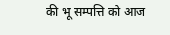की भू सम्पत्ति को आज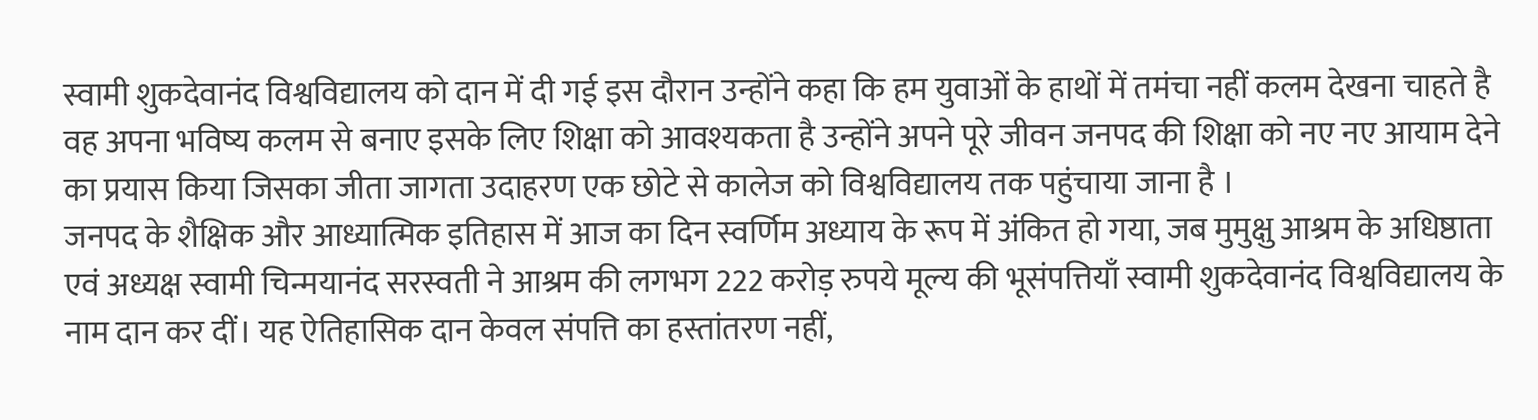स्वामी शुकदेवानंद विश्वविद्यालय को दान में दी गई इस दौरान उन्होंने कहा कि हम युवाओं के हाथों में तमंचा नहीं कलम देखना चाहते है वह अपना भविष्य कलम से बनाए इसके लिए शिक्षा को आवश्यकता है उन्होंने अपने पूरे जीवन जनपद की शिक्षा को नए नए आयाम देने का प्रयास किया जिसका जीता जागता उदाहरण एक छोटे से कालेज को विश्वविद्यालय तक पहुंचाया जाना है ।
जनपद के शैक्षिक और आध्यात्मिक इतिहास में आज का दिन स्वर्णिम अध्याय के रूप में अंकित हो गया, जब मुमुक्षु आश्रम के अधिष्ठाता एवं अध्यक्ष स्वामी चिन्मयानंद सरस्वती ने आश्रम की लगभग 222 करोड़ रुपये मूल्य की भूसंपत्तियाँ स्वामी शुकदेवानंद विश्वविद्यालय के नाम दान कर दीं। यह ऐतिहासिक दान केवल संपत्ति का हस्तांतरण नहीं,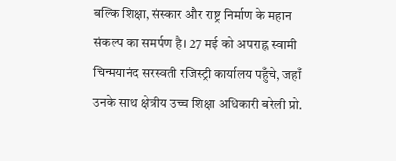बल्कि शिक्षा, संस्कार और राष्ट्र निर्माण के महान संकल्प का समर्पण है। 27 मई को अपराह्न स्वामी चिन्मयानंद सरस्वती रजिस्ट्री कार्यालय पहुँचे, जहाँ उनके साथ क्षेत्रीय उच्च शिक्षा अधिकारी बरेली प्रो.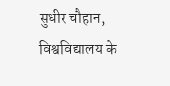सुधीर चौहान, विश्वविद्यालय के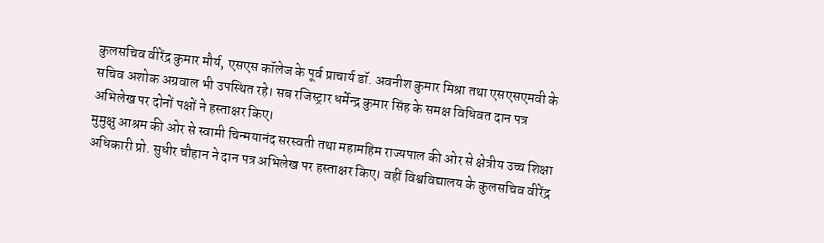कुलसचिव वीरेंद्र कुमार मौर्य, एसएस कॉलेज के पूर्व प्राचार्य डॉ. अवनीश कुमार मिश्रा तथा एसएसएमवी के सचिव अशोक अग्रवाल भी उपस्थित रहे। सब रजिस्ट्रार धर्मेन्द्र कुमार सिंह के समक्ष विधिवत दान पत्र अभिलेख पर दोनों पक्षों ने हस्ताक्षर किए।
मुमुक्षु आश्रम की ओर से स्वामी चिन्मयानंद सरस्वती तथा महामहिम राज्यपाल की ओर से क्षेत्रीय उच्च शिक्षा अधिकारी प्रो. सुधीर चौहान ने दान पत्र अभिलेख पर हस्ताक्षर किए। वहीं विश्वविद्यालय के कुलसचिव वीरेंद्र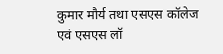कुमार मौर्य तथा एसएस कॉलेज एवं एसएस लॉ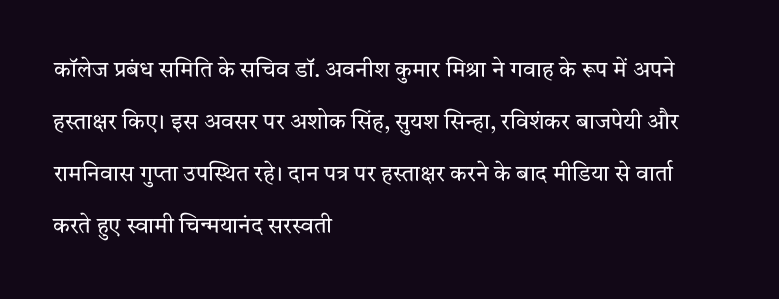कॉलेज प्रबंध समिति के सचिव डॉ. अवनीश कुमार मिश्रा ने गवाह के रूप में अपने हस्ताक्षर किए। इस अवसर पर अशोक सिंह, सुयश सिन्हा, रविशंकर बाजपेयी और रामनिवास गुप्ता उपस्थित रहे। दान पत्र पर हस्ताक्षर करने के बाद मीडिया से वार्ता करते हुए स्वामी चिन्मयानंद सरस्वती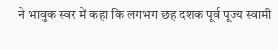ने भावुक स्वर में कहा कि लगभग छह दशक पूर्व पूज्य स्वामी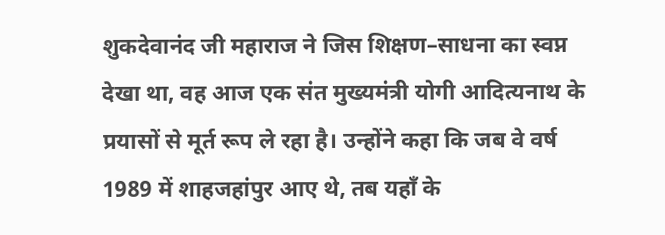शुकदेवानंद जी महाराज ने जिस शिक्षण–साधना का स्वप्न देखा था, वह आज एक संत मुख्यमंत्री योगी आदित्यनाथ के प्रयासों से मूर्त रूप ले रहा है। उन्होंने कहा कि जब वे वर्ष 1989 में शाहजहांपुर आए थे, तब यहाँ के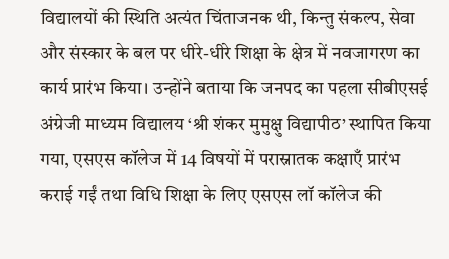विद्यालयों की स्थिति अत्यंत चिंताजनक थी, किन्तु संकल्प, सेवा और संस्कार के बल पर धीरे-धीरे शिक्षा के क्षेत्र में नवजागरण का कार्य प्रारंभ किया। उन्होंने बताया कि जनपद का पहला सीबीएसई अंग्रेजी माध्यम विद्यालय ‘श्री शंकर मुमुक्षु विद्यापीठ’ स्थापित किया गया, एसएस कॉलेज में 14 विषयों में परास्नातक कक्षाएँ प्रारंभ कराई गईं तथा विधि शिक्षा के लिए एसएस लॉ कॉलेज की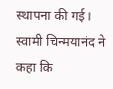स्थापना की गई।
स्वामी चिन्मयानंद ने कहा कि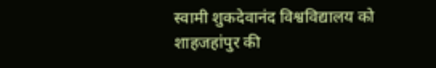स्वामी शुकदेवानंद विश्वविद्यालय को शाहजहांपुर की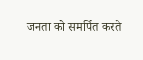जनता को समर्पित करते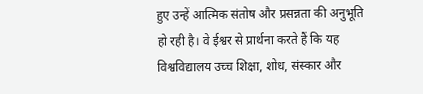हुए उन्हें आत्मिक संतोष और प्रसन्नता की अनुभूति हो रही है। वे ईश्वर से प्रार्थना करते हैं कि यह विश्वविद्यालय उच्च शिक्षा, शोध, संस्कार और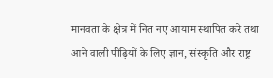मानवता के क्षेत्र में नित नए आयाम स्थापित करे तथा आने वाली पीढ़ियों के लिए ज्ञान, संस्कृति और राष्ट्र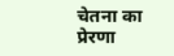चेतना का प्रेरणा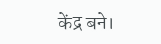केंद्र बने।